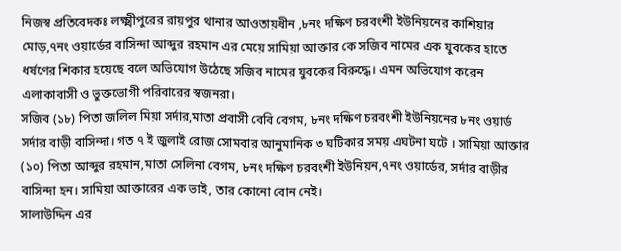নিজস্ব প্রতিবেদকঃ লক্ষ্মীপুরের রায়পুর থানার আওতায়ধীন ,৮নং দক্ষিণ চরবংশী ইউনিয়নের কাশিয়ার মোড়,৭নং ওয়ার্ডের বাসিন্দা আব্দুর রহমান এর মেয়ে সামিয়া আক্তার কে সজিব নামের এক যুবকের হাতে ধর্ষণের শিকার হয়েছে বলে অভিযোগ উঠেছে সজিব নামের যুবকের বিরুদ্ধে। এমন অভিযোগ করেন এলাকাবাসী ও ভুক্তভোগী পরিবারের স্বজনরা।
সজিব (১৮) পিতা জলিল মিয়া সর্দার,মাতা প্রবাসী বেবি বেগম, ৮নং দক্ষিণ চরবংশী ইউনিয়নের ৮নং ওয়ার্ড সর্দার বাড়ী বাসিন্দা। গত ৭ ই জুলাই রোজ সোমবার আনুমানিক ৩ ঘটিকার সময় এঘটনা ঘটে । সামিয়া আক্তার (১০) পিতা আব্দুর রহমান,মাতা সেলিনা বেগম, ৮নং দক্ষিণ চরবংশী ইউনিয়ন,৭নং ওয়ার্ডের, সর্দার বাড়ীর বাসিন্দা হন। সামিয়া আক্তারের এক ভাই, তার কোনো বোন নেই।
সালাউদ্দিন এর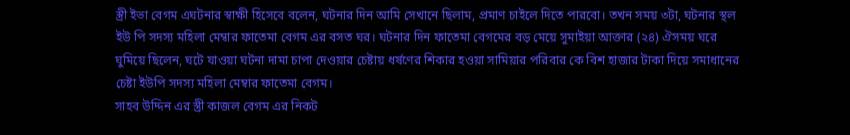স্ত্রী ইভা বেগম এঘটনার স্বাক্ষী হিসেবে বলেন, ঘটনার দিন আমি সেখানে ছিলাম, প্রমাণ চাইলে দিতে পারবো। তখন সময় ৩টা, ঘটনার স্থল ইউ পি সদস্য মহিলা মেম্বার ফাতেমা বেগম এর বসত ঘর। ঘটনার দিন ফাতেমা বেগমের বড় মেয়ে সুমাইয়া আক্তার (২৪) ঐসময় ঘরে ঘুমিয়ে ছিলেন, ঘটে যাওয়া ঘটনা দামা চাপা দেওয়ার চেষ্টায় ধর্ষণের শিকার হওয়া সামিয়ার পরিবার কে বিশ হাজার টাকা দিয়ে সমাধানের চেষ্টা ইউপি সদস্য মহিলা মেম্বার ফাতেমা বেগম।
সাহব উদ্দিন এর স্ত্রী কাজল বেগম এর নিকট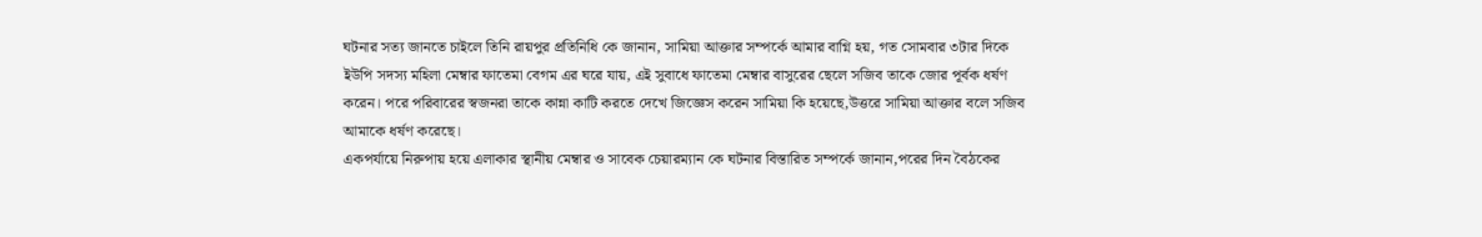ঘটনার সত্য জানতে চাইলে তিনি রায়পুর প্রতিনিধি কে জানান, সামিয়া আক্তার সম্পর্কে আমার বাগ্নি হয়, গত সোমবার ৩টার দিকে ইউপি সদস্য মহিলা মেম্বার ফাতেমা বেগম এর ঘরে যায়, এই সুবাধে ফাতেমা মেম্বার বাসুরের ছেলে সজিব তাকে জোর পূর্বক ধর্ষণ করেন। পরে পরিবারের স্বজনরা তাকে কান্না কাটি করতে দেখে জিজ্ঞেস করেন সামিয়া কি হয়েছে,উত্তরে সামিয়া আক্তার বলে সজিব আমাকে ধর্ষণ করেছে।
একপর্যায়ে নিরুপায় হয়ে এলাকার স্থানীয় মেম্বার ও সাবেক চেয়ারম্যান কে ঘটনার বিস্তারিত সম্পর্কে জানান,পরের দিন বৈঠকের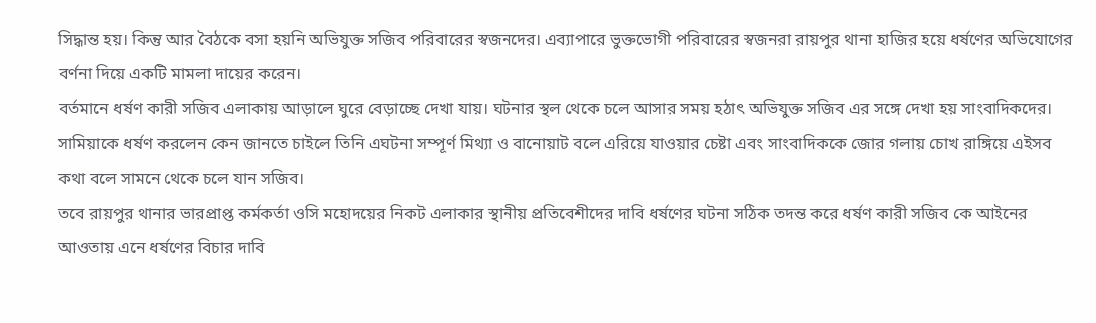সিদ্ধান্ত হয়। কিন্তু আর বৈঠকে বসা হয়নি অভিযুক্ত সজিব পরিবারের স্বজনদের। এব্যাপারে ভুক্তভোগী পরিবারের স্বজনরা রায়পুর থানা হাজির হয়ে ধর্ষণের অভিযোগের বর্ণনা দিয়ে একটি মামলা দায়ের করেন।
বর্তমানে ধর্ষণ কারী সজিব এলাকায় আড়ালে ঘুরে বেড়াচ্ছে দেখা যায়। ঘটনার স্থল থেকে চলে আসার সময় হঠাৎ অভিযুক্ত সজিব এর সঙ্গে দেখা হয় সাংবাদিকদের। সামিয়াকে ধর্ষণ করলেন কেন জানতে চাইলে তিনি এঘটনা সম্পূর্ণ মিথ্যা ও বানোয়াট বলে এরিয়ে যাওয়ার চেষ্টা এবং সাংবাদিককে জোর গলায় চোখ রাঙ্গিয়ে এইসব কথা বলে সামনে থেকে চলে যান সজিব।
তবে রায়পুর থানার ভারপ্রাপ্ত কর্মকর্তা ওসি মহোদয়ের নিকট এলাকার স্থানীয় প্রতিবেশীদের দাবি ধর্ষণের ঘটনা সঠিক তদন্ত করে ধর্ষণ কারী সজিব কে আইনের আওতায় এনে ধর্ষণের বিচার দাবি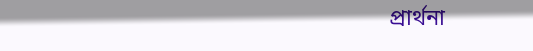প্রার্থনা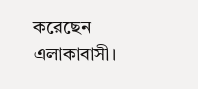করেছেন এলাকাবাসী।